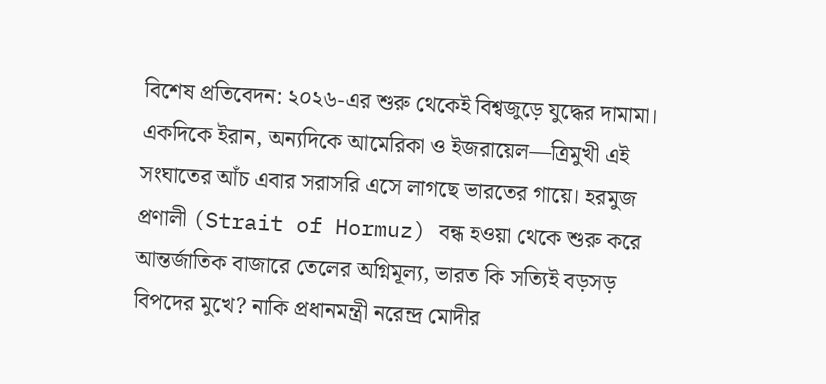বিশেষ প্রতিবেদন: ২০২৬-এর শুরু থেকেই বিশ্বজুড়ে যুদ্ধের দামামা। একদিকে ইরান, অন্যদিকে আমেরিকা ও ইজরায়েল—ত্রিমুখী এই সংঘাতের আঁচ এবার সরাসরি এসে লাগছে ভারতের গায়ে। হরমুজ প্রণালী (Strait of Hormuz) বন্ধ হওয়া থেকে শুরু করে আন্তর্জাতিক বাজারে তেলের অগ্নিমূল্য, ভারত কি সত্যিই বড়সড় বিপদের মুখে? নাকি প্রধানমন্ত্রী নরেন্দ্র মোদীর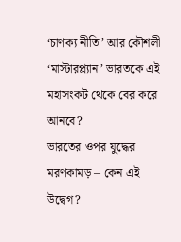‘চাণক্য নীতি’ আর কৌশলী ‘মাস্টারপ্ল্যান’ ভারতকে এই মহাসংকট থেকে বের করে আনবে?
ভারতের ওপর যুদ্ধের মরণকামড় – কেন এই উদ্বেগ?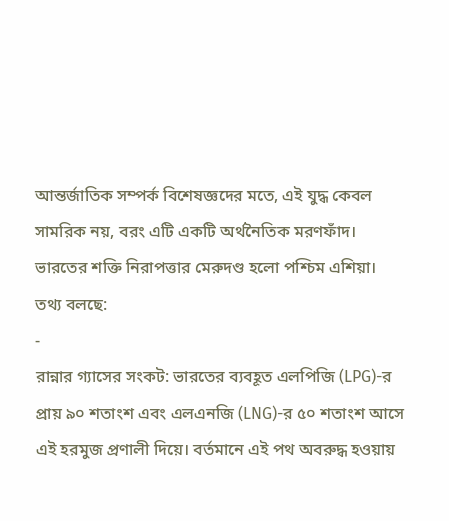আন্তর্জাতিক সম্পর্ক বিশেষজ্ঞদের মতে, এই যুদ্ধ কেবল সামরিক নয়, বরং এটি একটি অর্থনৈতিক মরণফাঁদ। ভারতের শক্তি নিরাপত্তার মেরুদণ্ড হলো পশ্চিম এশিয়া। তথ্য বলছে:
-
রান্নার গ্যাসের সংকট: ভারতের ব্যবহূত এলপিজি (LPG)-র প্রায় ৯০ শতাংশ এবং এলএনজি (LNG)-র ৫০ শতাংশ আসে এই হরমুজ প্রণালী দিয়ে। বর্তমানে এই পথ অবরুদ্ধ হওয়ায়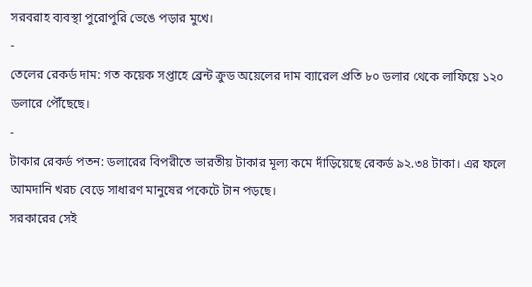সরবরাহ ব্যবস্থা পুরোপুরি ভেঙে পড়ার মুখে।
-
তেলের রেকর্ড দাম: গত কয়েক সপ্তাহে ব্রেন্ট ক্রুড অয়েলের দাম ব্যারেল প্রতি ৮০ ডলার থেকে লাফিয়ে ১২০ ডলারে পৌঁছেছে।
-
টাকার রেকর্ড পতন: ডলারের বিপরীতে ভারতীয় টাকার মূল্য কমে দাঁড়িয়েছে রেকর্ড ৯২.৩৪ টাকা। এর ফলে আমদানি খরচ বেড়ে সাধারণ মানুষের পকেটে টান পড়ছে।
সরকারের সেই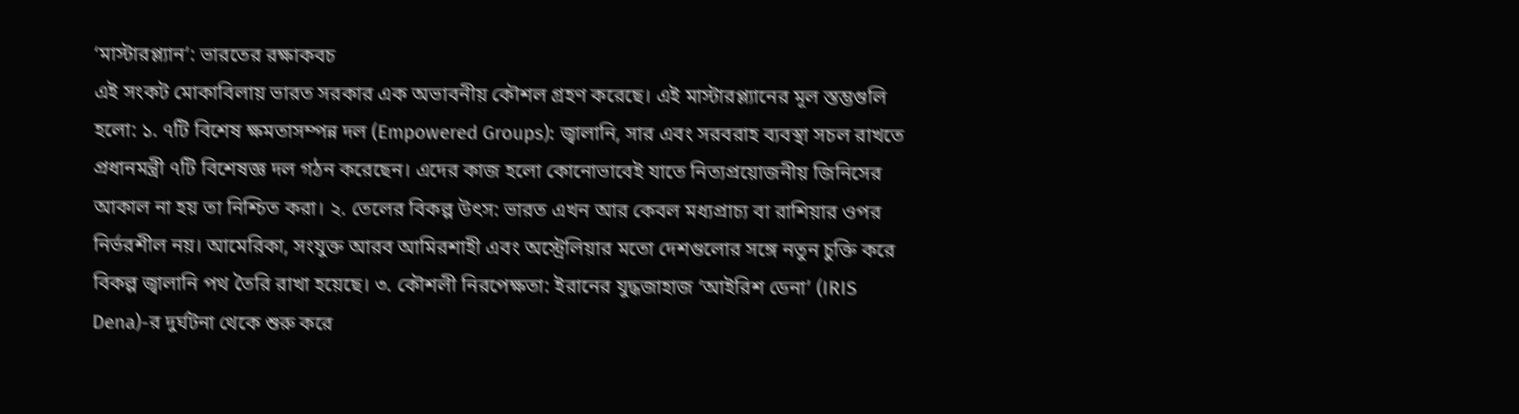‘মাস্টারপ্ল্যান’: ভারতের রক্ষাকবচ
এই সংকট মোকাবিলায় ভারত সরকার এক অভাবনীয় কৌশল গ্রহণ করেছে। এই মাস্টারপ্ল্যানের মূল স্তম্ভগুলি হলো: ১. ৭টি বিশেষ ক্ষমতাসম্পন্ন দল (Empowered Groups): জ্বালানি, সার এবং সরবরাহ ব্যবস্থা সচল রাখতে প্রধানমন্ত্রী ৭টি বিশেষজ্ঞ দল গঠন করেছেন। এদের কাজ হলো কোনোভাবেই যাতে নিত্যপ্রয়োজনীয় জিনিসের আকাল না হয় তা নিশ্চিত করা। ২. তেলের বিকল্প উৎস: ভারত এখন আর কেবল মধ্যপ্রাচ্য বা রাশিয়ার ওপর নির্ভরশীল নয়। আমেরিকা, সংযুক্ত আরব আমিরশাহী এবং অস্ট্রেলিয়ার মতো দেশগুলোর সঙ্গে নতুন চুক্তি করে বিকল্প জ্বালানি পথ তৈরি রাখা হয়েছে। ৩. কৌশলী নিরপেক্ষতা: ইরানের যুদ্ধজাহাজ ‘আইরিশ ডেনা’ (IRIS Dena)-র দুর্ঘটনা থেকে শুরু করে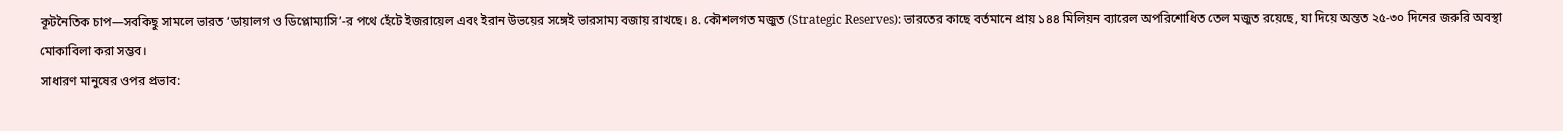কূটনৈতিক চাপ—সবকিছু সামলে ভারত ‘ডায়ালগ ও ডিপ্লোম্যাসি’-র পথে হেঁটে ইজরায়েল এবং ইরান উভয়ের সঙ্গেই ভারসাম্য বজায় রাখছে। ৪. কৌশলগত মজুত (Strategic Reserves): ভারতের কাছে বর্তমানে প্রায় ১৪৪ মিলিয়ন ব্যারেল অপরিশোধিত তেল মজুত রয়েছে, যা দিয়ে অন্তত ২৫-৩০ দিনের জরুরি অবস্থা মোকাবিলা করা সম্ভব।
সাধারণ মানুষের ওপর প্রভাব: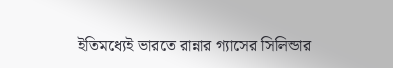ইতিমধ্যেই ভারতে রান্নার গ্যাসের সিলিন্ডার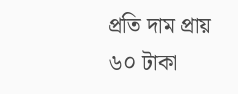প্রতি দাম প্রায় ৬০ টাকা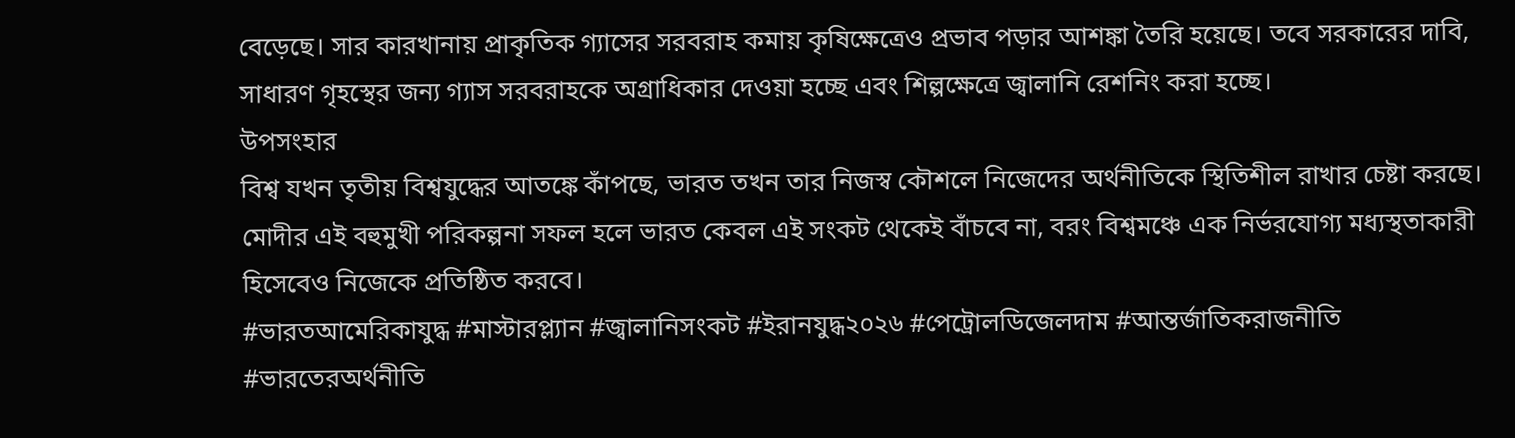বেড়েছে। সার কারখানায় প্রাকৃতিক গ্যাসের সরবরাহ কমায় কৃষিক্ষেত্রেও প্রভাব পড়ার আশঙ্কা তৈরি হয়েছে। তবে সরকারের দাবি, সাধারণ গৃহস্থের জন্য গ্যাস সরবরাহকে অগ্রাধিকার দেওয়া হচ্ছে এবং শিল্পক্ষেত্রে জ্বালানি রেশনিং করা হচ্ছে।
উপসংহার
বিশ্ব যখন তৃতীয় বিশ্বযুদ্ধের আতঙ্কে কাঁপছে, ভারত তখন তার নিজস্ব কৌশলে নিজেদের অর্থনীতিকে স্থিতিশীল রাখার চেষ্টা করছে। মোদীর এই বহুমুখী পরিকল্পনা সফল হলে ভারত কেবল এই সংকট থেকেই বাঁচবে না, বরং বিশ্বমঞ্চে এক নির্ভরযোগ্য মধ্যস্থতাকারী হিসেবেও নিজেকে প্রতিষ্ঠিত করবে।
#ভারতআমেরিকাযুদ্ধ #মাস্টারপ্ল্যান #জ্বালানিসংকট #ইরানযুদ্ধ২০২৬ #পেট্রোলডিজেলদাম #আন্তর্জাতিকরাজনীতি #ভারতেরঅর্থনীতি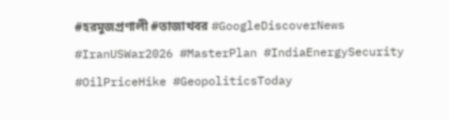#হরমুজপ্রণালী #তাজাখবর #GoogleDiscoverNews
#IranUSWar2026 #MasterPlan #IndiaEnergySecurity #OilPriceHike #GeopoliticsToday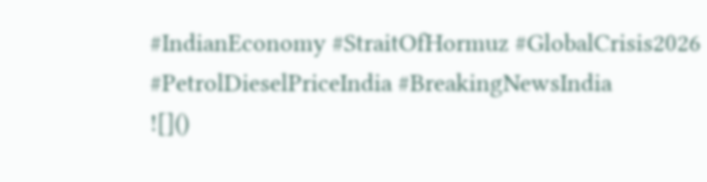#IndianEconomy #StraitOfHormuz #GlobalCrisis2026 #PetrolDieselPriceIndia #BreakingNewsIndia
![]()